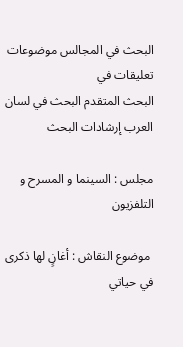البحث في المجالس موضوعات تعليقات في
البحث المتقدم البحث في لسان العرب إرشادات البحث

مجلس : السينما و المسرح و التلفزيون

 موضوع النقاش : أغانٍ لها ذكرى في حياتي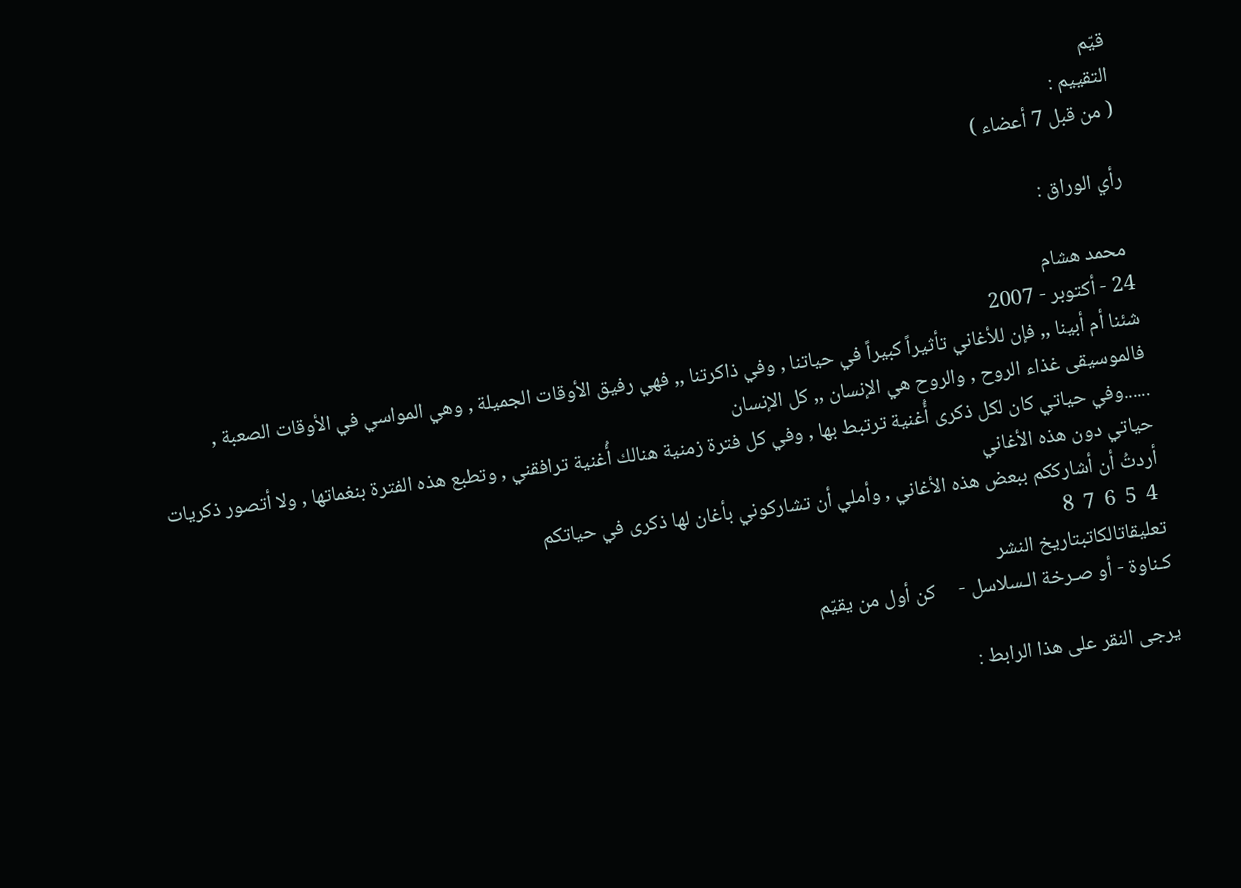قيّم
التقييم :
( من قبل 7 أعضاء )

رأي الوراق :

 محمد هشام
24 - أكتوبر - 2007
شئنا أم أبينا ,, فإن للأغاني تأثيراً كبيراً في حياتنا , وفي ذاكرتنا ,, فهي رفيق الأوقات الجميلة , وهي المواسي في الأوقات الصعبة , فالموسيقى غذاء الروح , والروح هي الإنسان ,, كل الإنسان
......وفي حياتي كان لكل ذكرى أُغنية ترتبط بها , وفي كل فترة زمنية هنالك أُغنية ترافقني , وتطبع هذه الفترة بنغماتها , ولا أتصور ذكريات حياتي دون هذه الأغاني
أردتُ أن أشارككم ببعض هذه الأغاني , وأملي أن تشاركوني بأغان لها ذكرى في حياتكم
 4  5  6  7  8
تعليقاتالكاتبتاريخ النشر
كـناوة - أو صـرخة الـسلاسل -     كن أول من يقيّم

يرجى النقر على هذا الرابط :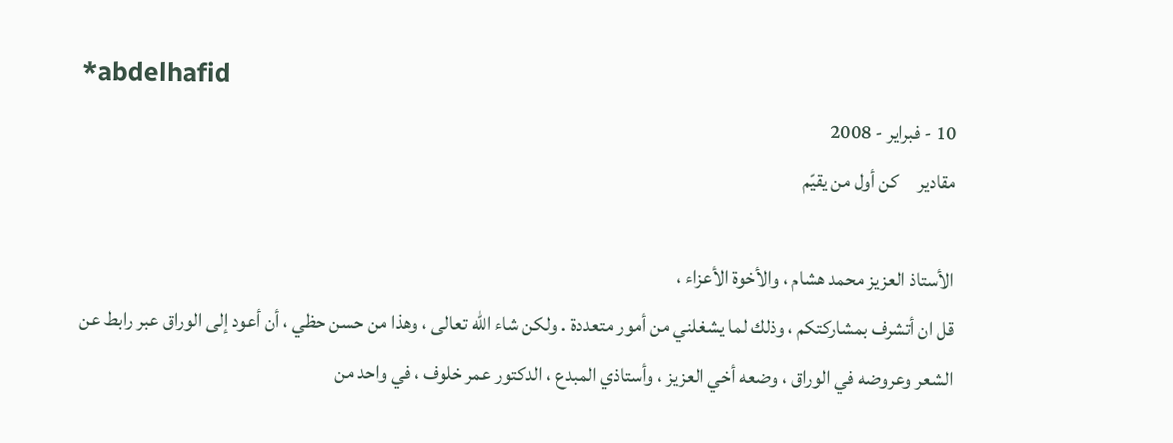*abdelhafid
10 - فبراير - 2008
مقادير     كن أول من يقيّم

الأستاذ العزيز محمد هشام ، والأخوة الأعزاء ،
قل ان أتشرف بمشاركتكم ، وذلك لما يشغلني من أمور متعددة . ولكن شاء الله تعالى ، وهذا من حسن حظي ، أن أعود إلى الوراق عبر رابط عن الشعر وعروضه في الوراق ، وضعه أخي العزيز ، وأستاذي المبدع ، الدكتور عمر خلوف ، في واحد من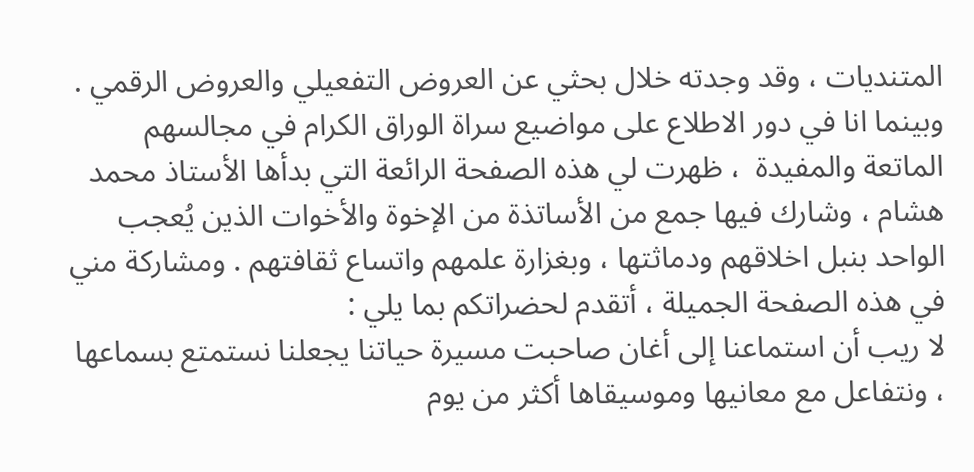المتنديات ، وقد وجدته خلال بحثي عن العروض التفعيلي والعروض الرقمي .  وبينما انا في دور الاطلاع على مواضيع سراة الوراق الكرام في مجالسهم الماتعة والمفيدة  ، ظهرت لي هذه الصفحة الرائعة التي بدأها الأستاذ محمد هشام ، وشارك فيها جمع من الأساتذة من الإخوة والأخوات الذين يُعجب الواحد بنبل اخلاقهم ودماثتها ، وبغزارة علمهم واتساع ثقافتهم . ومشاركة مني في هذه الصفحة الجميلة ، أتقدم لحضراتكم بما يلي :
لا ريب أن استماعنا إلى أغان صاحبت مسيرة حياتنا يجعلنا نستمتع بسماعها ، ونتفاعل مع معانيها وموسيقاها أكثر من يوم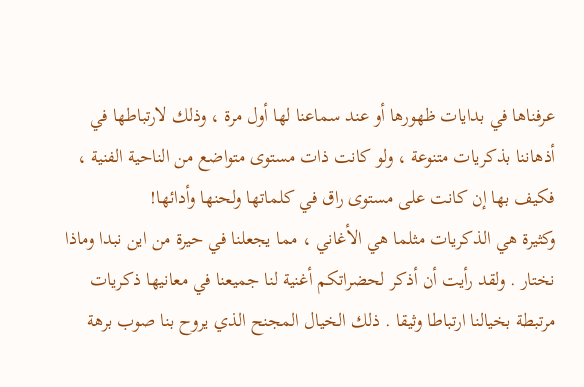عرفناها في بدايات ظهورها أو عند سماعنا لها أول مرة ، وذلك لارتباطها في أذهاننا بذكريات متنوعة ، ولو كانت ذات مستوى متواضع من الناحية الفنية ، فكيف بها إن كانت على مستوى راق في كلماتها ولحنها وأدائها!
وكثيرة هي الذكريات مثلما هي الأغاني ، مما يجعلنا في حيرة من اين نبدا وماذا نختار . ولقد رأيت أن أذكر لحضراتكم أغنية لنا جميعنا في معانيها ذكريات مرتبطة بخيالنا ارتباطا وثيقا . ذلك الخيال المجنح الذي يروح بنا صوب برهة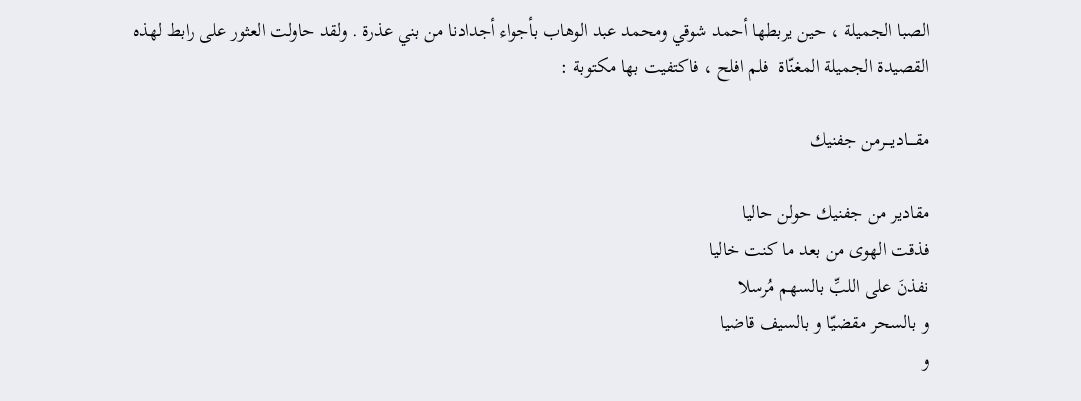الصبا الجميلة ، حين يربطها أحمد شوقي ومحمد عبد الوهاب بأجواء أجدادنا من بني عذرة . ولقد حاولت العثور على رابط لهذه القصيدة الجميلة المغنّاة  فلم افلح ، فاكتفيت بها مكتوبة :

مقــــاديــــرمن جفنيك

مقادير من جفنيك حولن حاليا
فذقت الهوى من بعد ما كنت خاليا
نفذنَ على اللبِّ بالسهم مُرسلا
و بالسحر مقضيّا و بالسيف قاضيا
و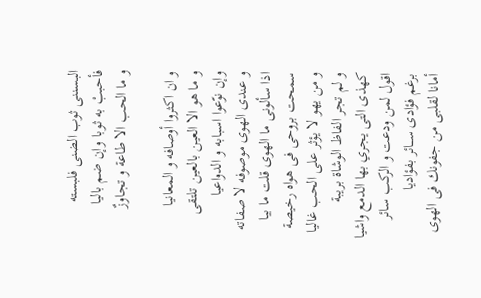البسننى ثوب الضنى فلبسته
فأحببْ به ثوبا وإن ضم باليا
و ما الحب الا طاعة و تجاوزٌ

و ان اكثروا أوصافه و المعانيا
و ما هو الا العين بالعين تلتقى
وإن نوّعوا اسبابه و الدواعيا
و عندى الهوى موصوفه لا صفاته
اذا سألونى ما الهوى قلت ما بيا
سمحت بروحى فى هواه رخيصة
و من يهو لا يؤثر على الحب غاليا
و لم تجر الفاظ الوشاة بريبة
كهذى التى يجري بها الدمع واشيا
اقول لمن ودعت و الركب سائر
برغم فؤادى ســـائر بفؤاديا
أمانا لقلبى من جفونك فى الهوى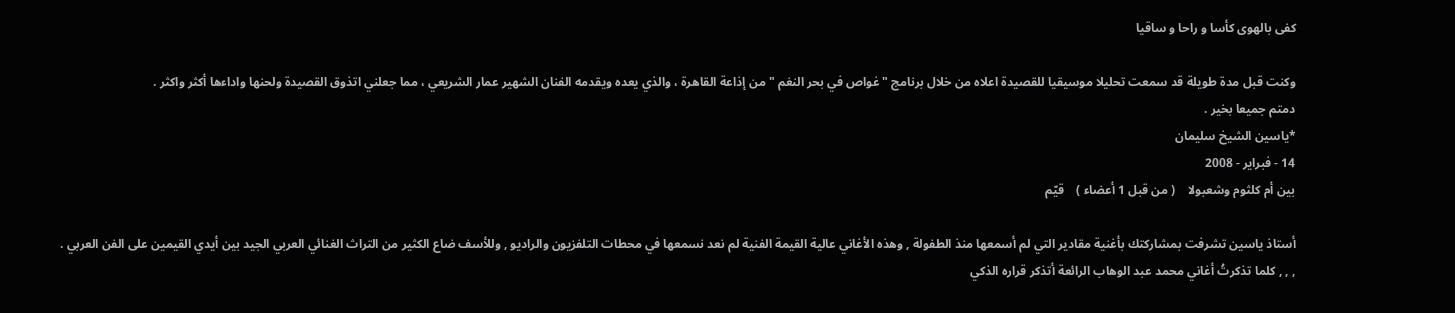كفى بالهوى كأسا و راحا و ساقيا

وكنت قبل مدة طويلة قد سمعت تحليلا موسيقيا للقصيدة اعلاه من خلال برنامج " غواص في بحر النغم " من إذاعة القاهرة ، والذي يعده ويقدمه الفنان الشهير عمار الشريعي ، مما جعلني اتذوق القصيدة ولحنها واداءها أكثر واكثر .
دمتم جميعا بخير .
*ياسين الشيخ سليمان
14 - فبراير - 2008
بين أم كلثوم وشعبولا    ( من قبل 1 أعضاء )    قيّم

أستاذ ياسين تشرفت بمشاركتك بأغنية مقادير التي لم أسمعها منذ الطفولة , وهذه الأغاني عالية القيمة الفنية لم نعد نسمعها في محطات التلفزيون والراديو , وللأسف ضاع الكثير من التراث الغنائي العربي الجيد بين أيدي القيمين على الفن العربي .
, , , كلما تذكرتُ أغاني محمد عبد الوهاب الرائعة أتذكر قراره الذكي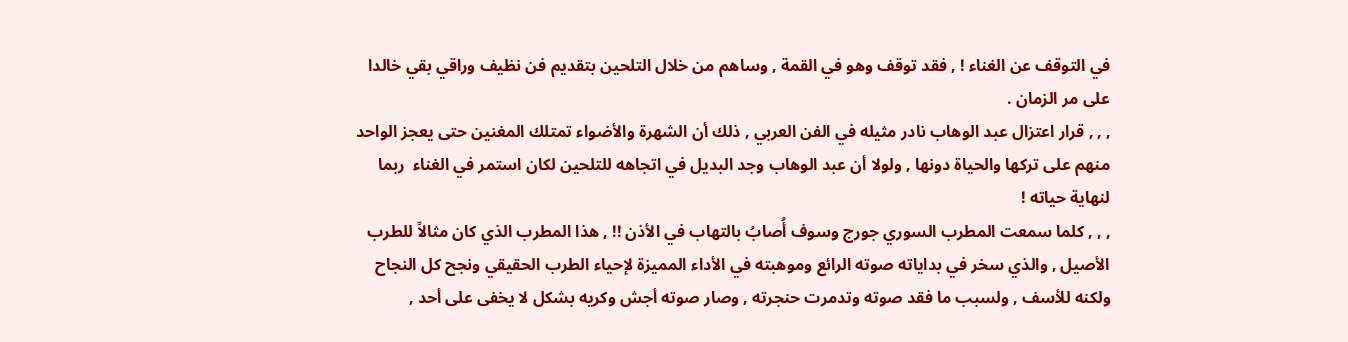في التوقف عن الغناء ! , فقد توقف وهو في القمة , وساهم من خلال التلحين بتقديم فن نظيف وراقي بقي خالدا على مر الزمان .
, , , قرار اعتزال عبد الوهاب نادر مثيله في الفن العربي , ذلك أن الشهرة والأضواء تمتلك المغنين حتى يعجز الواحد منهم على تركها والحياة دونها , ولولا أن عبد الوهاب وجد البديل في اتجاهه للتلحين لكان استمر في الغناء  ربما لنهاية حياته !
, , , كلما سمعت المطرب السوري جورج وسوف أُصابُ بالتهاب في الأذن !! , هذا المطرب الذي كان مثالاً للطرب الأصيل , والذي سخر في بداياته صوته الرائع وموهبته في الأداء المميزة لإحياء الطرب الحقيقي ونجح كل النجاح ولكنه للأسف , ولسبب ما فقد صوته وتدمرت حنجرته , وصار صوته أجش وكريه بشكل لا يخفى على أحد ,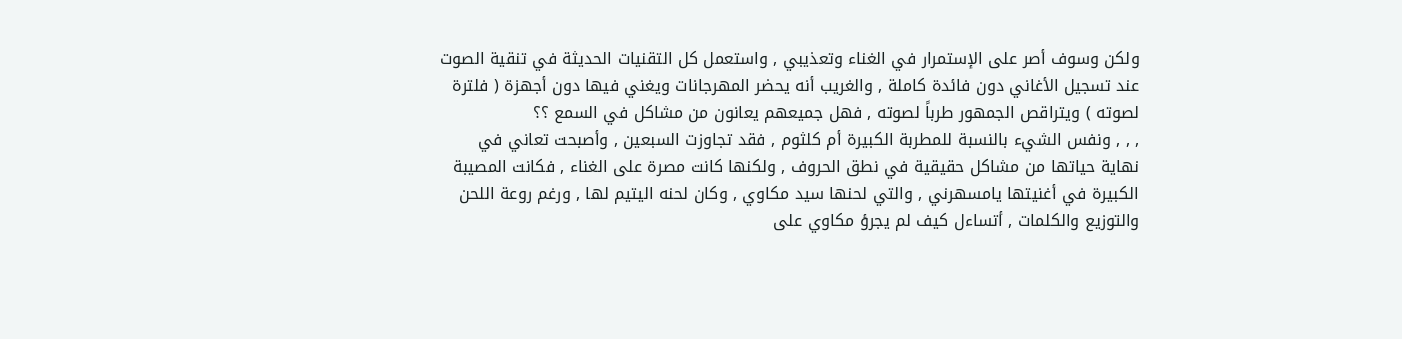ولكن وسوف أصر على الإستمرار في الغناء وتعذيبي , واستعمل كل التقنيات الحديثة في تنقية الصوت عند تسجيل الأغاني دون فائدة كاملة , والغريب أنه يحضر المهرجانات ويغني فيها دون أجهزة ( فلترة لصوته ) ويتراقص الجمهور طرباً لصوته , فهل جميعهم يعانون من مشاكل في السمع ؟؟
, , , ونفس الشيء بالنسبة للمطربة الكبيرة أم كلثوم , فقد تجاوزت السبعين , وأصبحت تعاني في نهاية حياتها من مشاكل حقيقية في نطق الحروف , ولكنها كانت مصرة على الغناء , فكانت المصيبة الكبيرة في أغنيتها يامسهرني , والتي لحنها سيد مكاوي , وكان لحنه اليتيم لها , ورغم روعة اللحن والتوزيع والكلمات , أتساءل كيف لم يجرؤ مكاوي على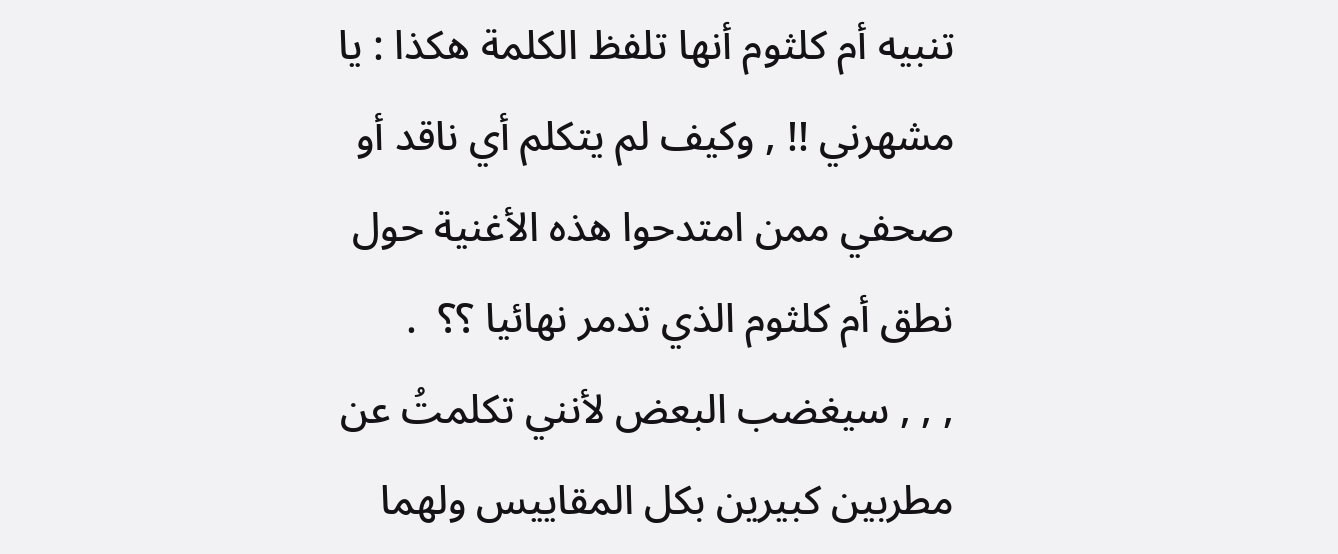تنبيه أم كلثوم أنها تلفظ الكلمة هكذا : يا مشهرني !! , وكيف لم يتكلم أي ناقد أو صحفي ممن امتدحوا هذه الأغنية حول نطق أم كلثوم الذي تدمر نهائيا ؟؟  .
, , , سيغضب البعض لأنني تكلمتُ عن مطربين كبيرين بكل المقاييس ولهما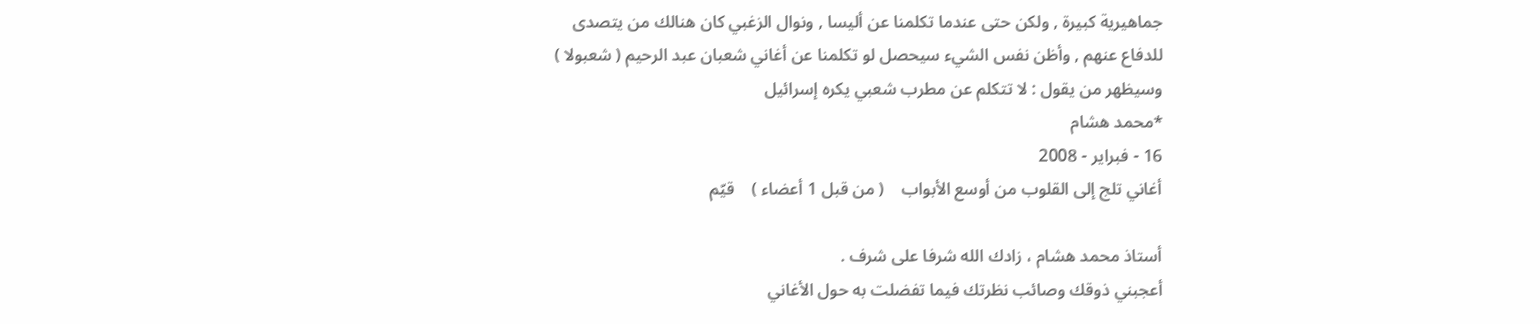جماهيرية كبيرة , ولكن حتى عندما تكلمنا عن أليسا , ونوال الزغبي كان هنالك من يتصدى للدفاع عنهم , وأظن نفس الشيء سيحصل لو تكلمنا عن أغاني شعبان عبد الرحيم ( شعبولا )  وسيظهر من يقول : لا تتكلم عن مطرب شعبي يكره إسرائيل
*محمد هشام
16 - فبراير - 2008
أغاني تلج إلى القلوب من أوسع الأبواب    ( من قبل 1 أعضاء )    قيّم

أستاذ محمد هشام ، زادك الله شرفا على شرف .
أعجبني ذوقك وصائب نظرتك فيما تفضلت به حول الأغاني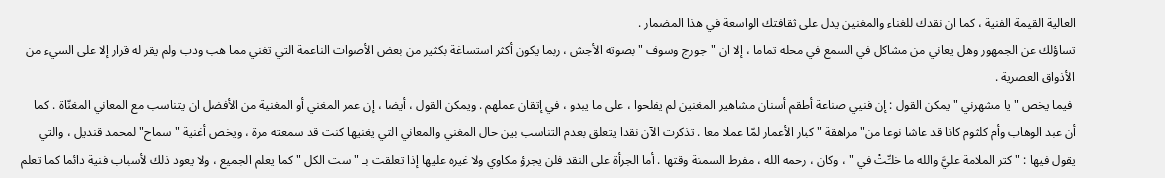العالية القيمة الفنية ، كما ان نقدك للغناء والمغنين يدل على ثقافتك الواسعة في هذا المضمار .
تساؤلك عن الجمهور وهل يعاني من مشاكل في السمع في محله تماما ، إلا ان "جورج وسوف " بصوته الأجش ، ربما يكون أكثر استساغة بكثير من بعض الأصوات الناعمة التي تغني مما هب ودب ولم يقر له قرار إلا على السيء من الأذواق العصرية .
 فيما يخص " يا مشهرني " يمكن القول : إن فنيي صناعة أطقم أسنان مشاهير المغنين لم يفلحوا ، على ما يبدو ، في إتقان عملهم . ويمكن القول ، أيضا ، إن عمر المغني أو المغنية من الأفضل ان يتناسب مع المعاني المغنّاة . كما أن عبد الوهاب وأم كلثوم كانا قد عاشا نوعا من"مراهقة " كبار الأعمار لمّا عملا معا . تذكرت الآن نقدا يتعلق بعدم التناسب بين حال المغني والمعاني التي يغنيها كنت قد سمعته مرة ، ويخص أغنية "سماح" لمحمد قنديل ، والتي يقول فيها : " كتر الملامة عليَّ والله ما خلـِّتْ في " ، وكان ، رحمه الله ، مفرط السمنة وقتها . أما الجرأة على النقد فلن يجرؤ مكاوي ولا غيره عليها إذا تعلقت بـ " ست الكل " كما يعلم الجميع ، ولا يعود ذلك لأسباب فنية دائما كما تعلم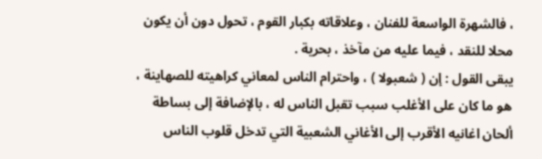، فالشهرة الواسعة للفنان ، وعلاقاته بكبار القوم ، تحول دون أن يكون محلا للنقد ، فيما عليه من مآخذ ، بحرية .
يبقى القول : إن ( شعبولا ) ، واحترام الناس لمعاني كراهيته للصهاينة ، هو ما كان على الأغلب سبب تقبل الناس له ، بالإضافة إلى بساطة ألحان اغانيه الأقرب إلى الأغاني الشعبية التي تدخل قلوب الناس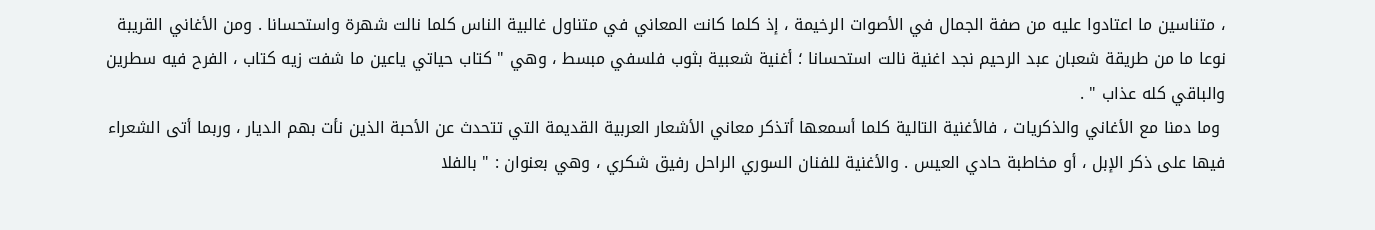، متناسين ما اعتادوا عليه من صفة الجمال في الأصوات الرخيمة ، إذ كلما كانت المعاني في متناول غالبية الناس كلما نالت شهرة واستحسانا . ومن الأغاني القريبة نوعا ما من طريقة شعبان عبد الرحيم نجد اغنية نالت استحسانا ؛ أغنية شعبية بثوب فلسفي مبسط ، وهي " كتاب حياتي ياعين ما شفت زيه كتاب ، الفرح فيه سطرين والباقي كله عذاب " .
 وما دمنا مع الأغاني والذكريات ، فالأغنية التالية كلما أسمعها أتذكر معاني الأشعار العربية القديمة التي تتحدث عن الأحبة الذين نأت بهم الديار ، وربما أتى الشعراء فيها على ذكر الإبل ، أو مخاطبة حادي العيس . والأغنية للفنان السوري الراحل رفيق شكري ، وهي بعنوان : " بالفلا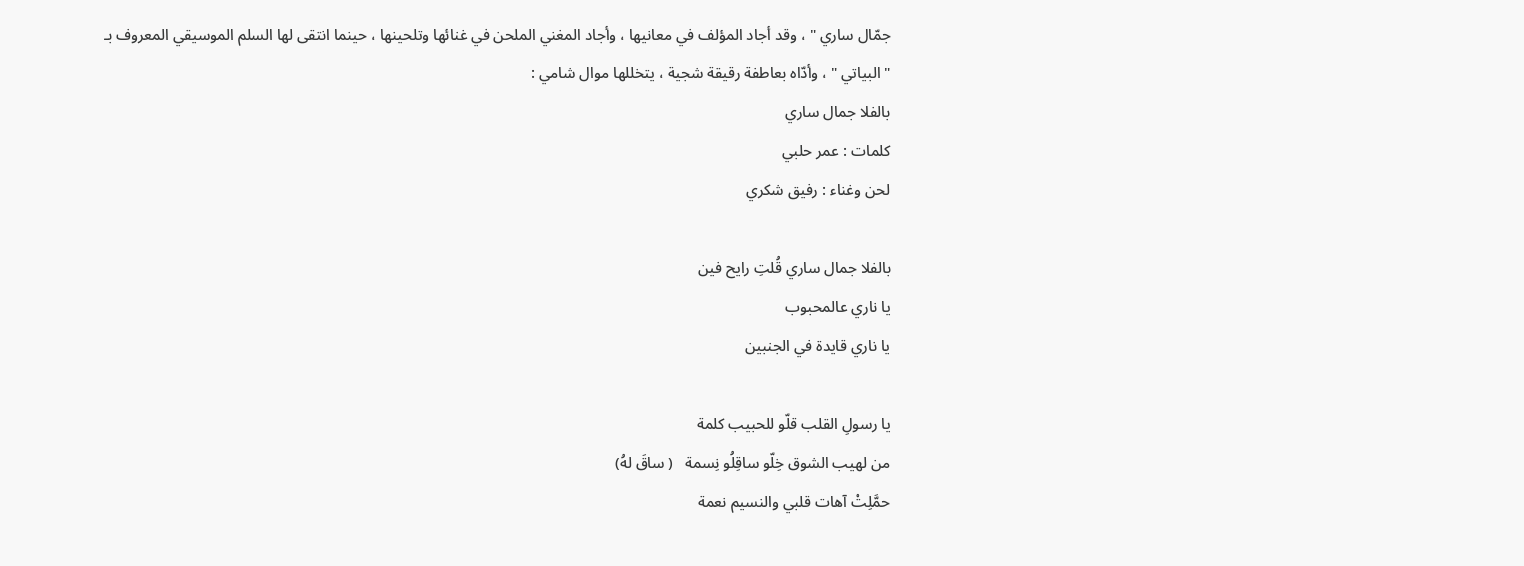جمّال ساري " ، وقد أجاد المؤلف في معانيها ، وأجاد المغني الملحن في غنائها وتلحينها ، حينما انتقى لها السلم الموسيقي المعروف بـ " البياتي " ، وأدّاه بعاطفة رقيقة شجية ، يتخللها موال شامي :
بالفلا جمال ساري
كلمات : عمر حلبي
لحن وغناء : رفيق شكري

بالفلا جمال ساري قُلتِ رايح فين
يا ناري عالمحبوب
يا ناري قايدة في الجنبين

يا رسولِ القلب قلّو للحبيب كلمة
من لهيب الشوق خِلّو ساقِلُو نِسمة   ( ساقَ لهُ)
حمَّلِتْ آهات قلبي والنسيم نعمة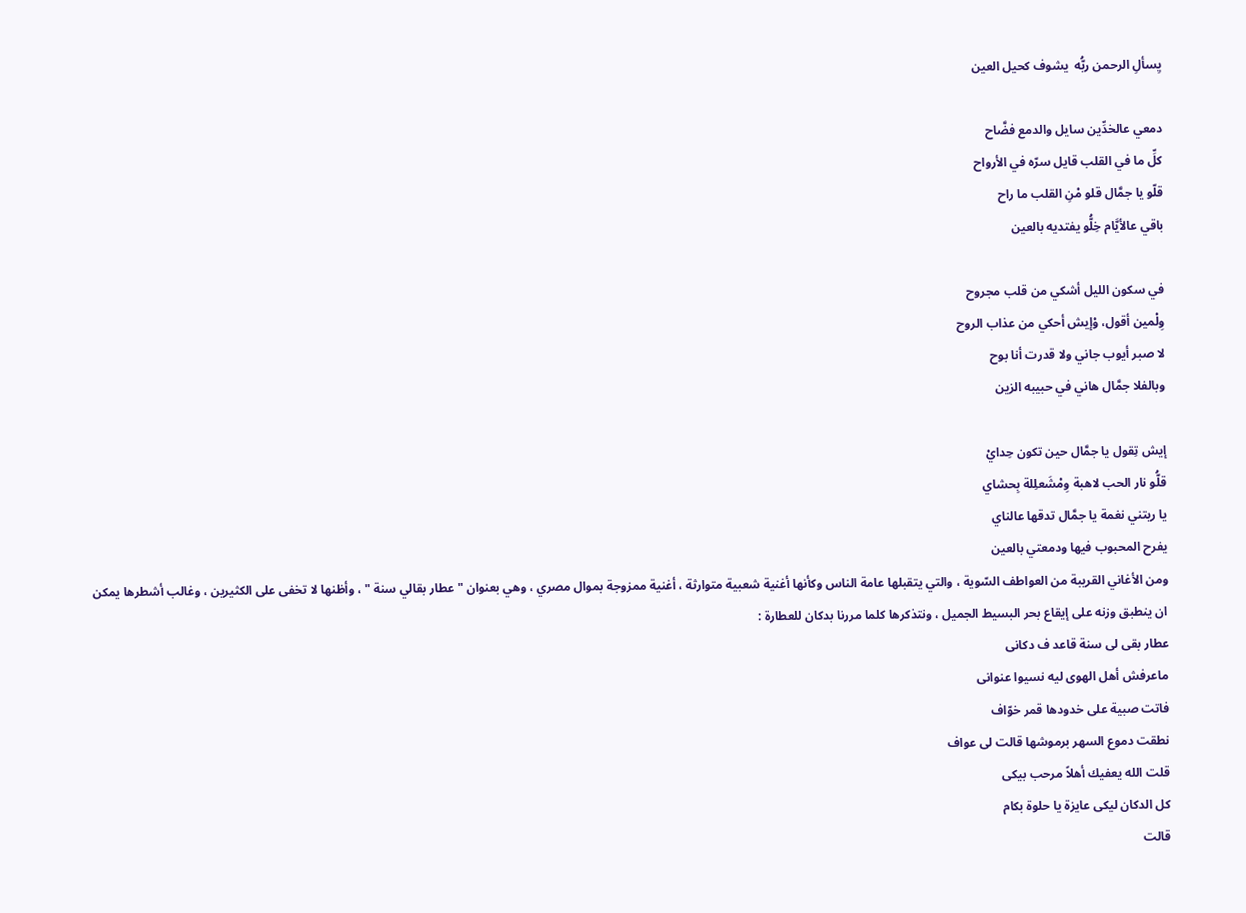يِسألِ الرحمن ربُّه  يشوف كحيل العين

دمعي عالخدِّين سايل والدمع فضَّاح
كلِّ ما في القلب قايل سرّه في الأرواح
قلّو يا جمَّال قلو مْنِ القلب ما راح
باقي عالأيَّام خِلُّو يفتديه بالعين

في سكون الليل أشكي من قلب مجروح
وِلْمين أقول، وْإيش أحكي من عذاب الروح
لا صبر أيوب جاني ولا قدرت أنا بوح
وبالفلا جمَّال هاني في حبيبه الزين

إيش تِقول يا جمَّال حين تكون حِدايْ
قلُّو نار الحب لاهبة وِمْشَعلِلة بِحشاي
يا ريتني نغمة يا جمَّال تدقها عالناي
يفرح المحبوب فيها ودمعتي بالعين
ومن الأغاني القريبة من العواطف السّوية ، والتي يتقبلها عامة الناس وكأنها أغنية شعبية متوارثة ، أغنية ممزوجة بموال مصري ، وهي بعنوان " عطار بقالي سنة " ، وأظنها لا تخفى على الكثيرين ، وغالب أشطرها يمكن ان ينطبق وزنه على إيقاع بحر البسيط الجميل ، ونتذكرها كلما مررنا بدكان للعطارة :
عطار بقى لى سنة قاعد ف دكانى
ماعرفش أهل الهوى ليه نسيوا عنوانى
فاتت صبية على خدودها قمر خوّاف
نطقت دموع السهر برموشها قالت لى عواف
قلت الله يعفيك أهلاً مرحب بيكى
كل الدكان ليكى عايزة يا حلوة بكام
قالت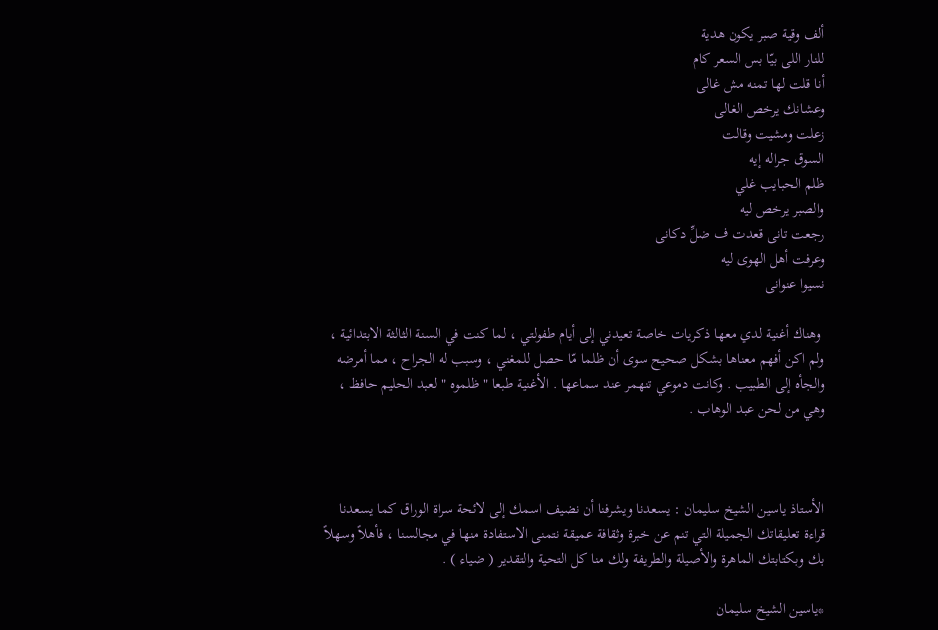ألف وقية صبر يكون هدية
للنار اللى بيّا بس السعر كام
أنا قلت لها تمنه مش غالى
وعشانك يرخص الغالى
زعلت ومشيت وقالت
السوق جراله إيه
ظلم الحبايب غلي
والصبر يرخص ليه
رجعت تانى قعدت ف ضلِّ دكانى
وعرفت أهل الهوى ليه
نسيوا عنوانى

 وهناك أغنية لدي معها ذكريات خاصة تعيدني إلى أيام طفولتي ، لما كنت في السنة الثالثة الابتدائية ،  ولم اكن أفهم معناها بشكل صحيح سوى أن ظلما مّا حصل للمغني ، وسبب له الجراح ، مما أمرضه والجأه إلى الطبيب . وكانت دموعي تنهمر عند سماعها . الأغنية طبعا " ظلموه " لعبد الحليم حافظ ، وهي من لحن عبد الوهاب .



الأستاذ ياسين الشيخ سليمان : يسعدنا ويشرفنا أن نضيف اسمك إلى لائحة سراة الوراق كما يسعدنا قراءة تعليقاتك الجميلة التي تنم عن خبرة وثقافة عميقة نتمنى الاستفادة منها في مجالسنا ، فأهلاً وسهلاً بك وبكتابتك الماهرة والأصيلة والطريفة ولك منا كل التحية والتقدير ( ضياء ) .

*ياسين الشيخ سليمان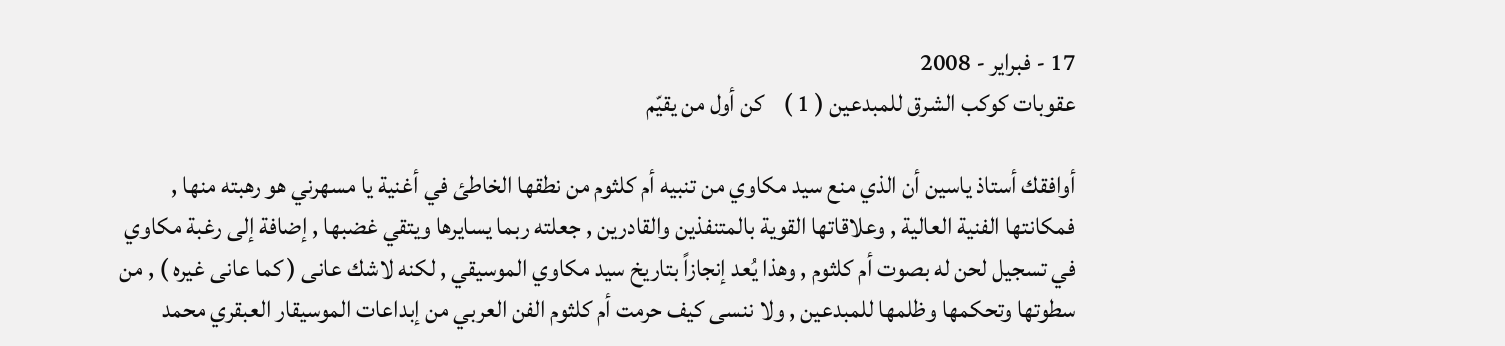17 - فبراير - 2008
عقوبات كوكب الشرق للمبدعين ( 1 )    كن أول من يقيّم

أوافقك أستاذ ياسين أن الذي منع سيد مكاوي من تنبيه أم كلثوم من نطقها الخاطئ في أغنية يا مسهرني هو رهبته منها , فمكانتها الفنية العالية , وعلاقاتها القوية بالمتنفذين والقادرين , جعلته ربما يسايرها ويتقي غضبها , إضافة إلى رغبة مكاوي في تسجيل لحن له بصوت أم كلثوم , وهذا يُعد إنجازاً بتاريخ سيد مكاوي الموسيقي , لكنه لاشك عانى ( كما عانى غيره ) , من سطوتها وتحكمها وظلمها للمبدعين , ولا ننسى كيف حرمت أم كلثوم الفن العربي من إبداعات الموسيقار العبقري محمد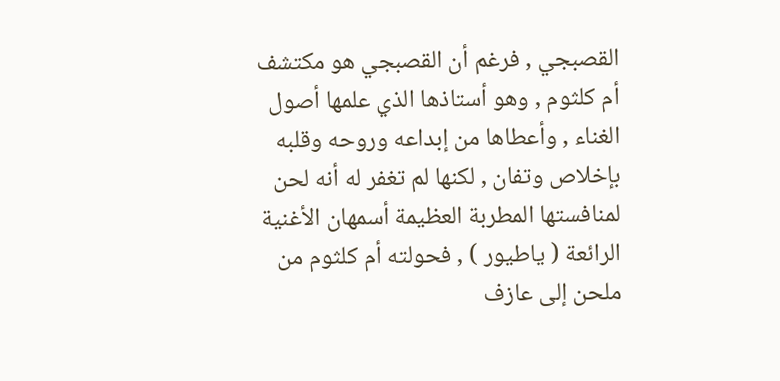القصبجي , فرغم أن القصبجي هو مكتشف أم كلثوم , وهو أستاذها الذي علمها أصول الغناء , وأعطاها من إبداعه وروحه وقلبه بإخلاص وتفان , لكنها لم تغفر له أنه لحن لمنافستها المطربة العظيمة أسمهان الأغنية الرائعة ( ياطيور ) , فحولته أم كلثوم من ملحن إلى عازف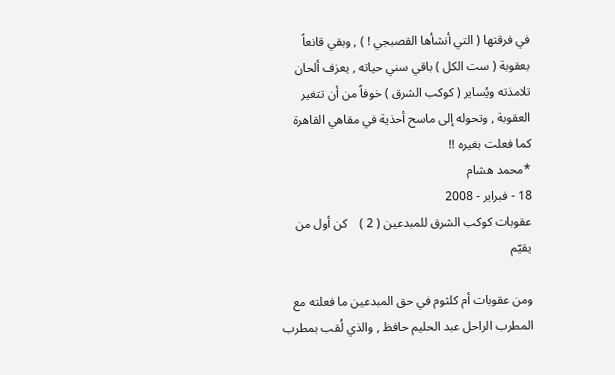في فرقتها ( التي أنشأها القصبجي ! ) , وبقي قانعاً بعقوبة ( ست الكل ) باقي سني حياته , يعزف ألحان تلامذته ويُساير ( كوكب الشرق ) خوفاً من أن تتغير العقوبة , وتحوله إلى ماسح أحذية في مقاهي القاهرة كما فعلت بغيره !!
*محمد هشام
18 - فبراير - 2008
عقوبات كوكب الشرق للمبدعين ( 2 )    كن أول من يقيّم

ومن عقوبات أم كلثوم في حق المبدعين ما فعلته مع المطرب الراحل عبد الحليم حافظ , والذي لُقب بمطرب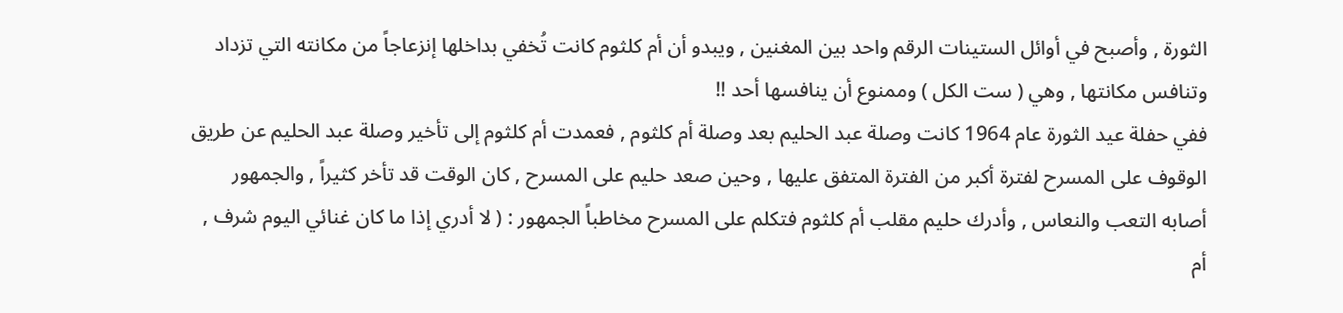الثورة , وأصبح في أوائل الستينات الرقم واحد بين المغنين , ويبدو أن أم كلثوم كانت تُخفي بداخلها إنزعاجاً من مكانته التي تزداد وتنافس مكانتها , وهي ( ست الكل ) وممنوع أن ينافسها أحد !!
ففي حفلة عيد الثورة عام 1964 كانت وصلة عبد الحليم بعد وصلة أم كلثوم , فعمدت أم كلثوم إلى تأخير وصلة عبد الحليم عن طريق الوقوف على المسرح لفترة أكبر من الفترة المتفق عليها , وحين صعد حليم على المسرح , كان الوقت قد تأخر كثيراً , والجمهور أصابه التعب والنعاس , وأدرك حليم مقلب أم كلثوم فتكلم على المسرح مخاطباً الجمهور : ( لا أدري إذا ما كان غنائي اليوم شرف , أم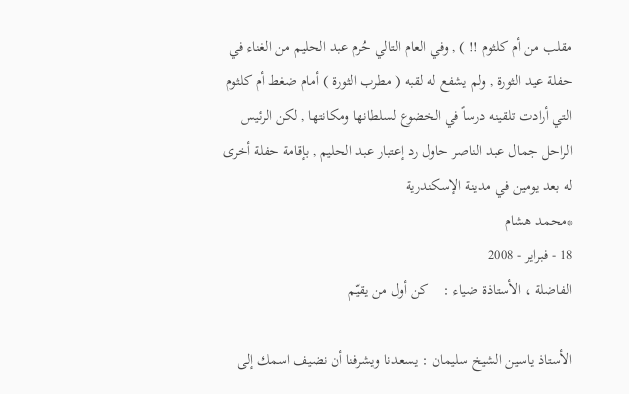مقلب من أم كلثوم !! ) , وفي العام التالي حُرم عبد الحليم من الغناء في حفلة عيد الثورة , ولم يشفع له لقبه ( مطرب الثورة ) أمام ضغط أم كلثوم التي أرادت تلقينه درساً في الخضوع لسلطانها ومكانتها , لكن الرئيس الراحل جمال عبد الناصر حاول رد إعتبار عبد الحليم , بإقامة حفلة أخرى له بعد يومين في مدينة الإسكندرية
*محمد هشام
18 - فبراير - 2008
الفاضلة ، الأستاذة ضياء :    كن أول من يقيّم

الأستاذ ياسين الشيخ سليمان : يسعدنا ويشرفنا أن نضيف اسمك إلى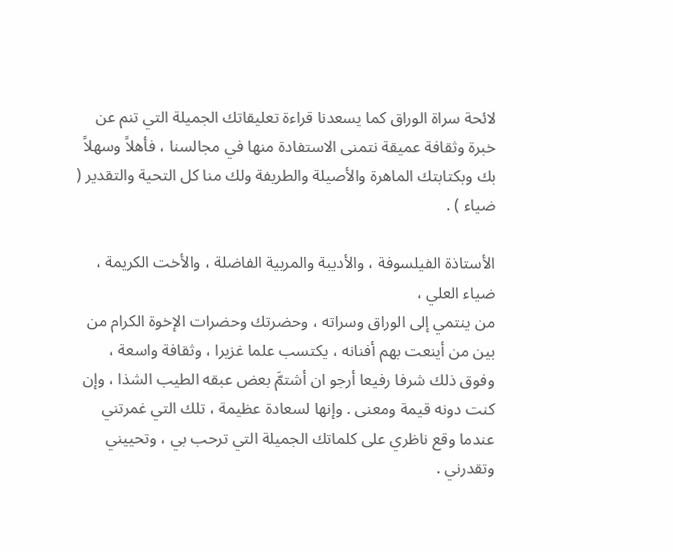لائحة سراة الوراق كما يسعدنا قراءة تعليقاتك الجميلة التي تنم عن خبرة وثقافة عميقة نتمنى الاستفادة منها في مجالسنا ، فأهلاً وسهلاً بك وبكتابتك الماهرة والأصيلة والطريفة ولك منا كل التحية والتقدير ( ضياء ) .

الأستاذة الفيلسوفة ، والأديبة والمربية الفاضلة ، والأخت الكريمة ، ضياء العلي ،
من ينتمي إلى الوراق وسراته ، وحضرتك وحضرات الإخوة الكرام من بين من أينعت بهم أفنانه ، يكتسب علما غزيرا ، وثقافة واسعة ، وفوق ذلك شرفا رفيعا أرجو ان أشتمَّ بعض عبقه الطيب الشذا ، وإن كنت دونه قيمة ومعنى . وإنها لسعادة عظيمة ، تلك التي غمرتني عندما وقع ناظري على كلماتك الجميلة التي ترحب بي ، وتحييني وتقدرني .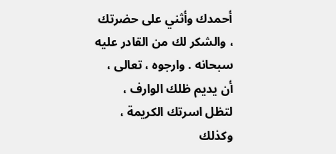أحمدك وأثني على حضرتك ، والشكر لك من القادر عليه سبحانه . وارجوه ، تعالى ، أن يديم ظلك الوارف ، لتظل اسرتك الكريمة ، وكذلك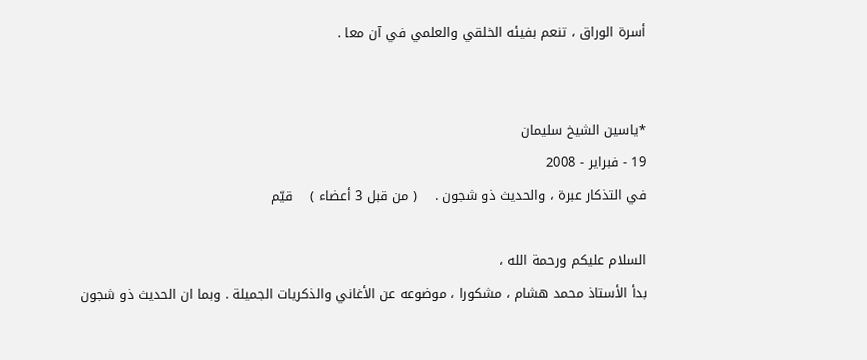أسرة الوراق ، تنعم بفيئه الخلقي والعلمي في آن معا .


*ياسين الشيخ سليمان
19 - فبراير - 2008
في التذكار عبرة ، والحديث ذو شجون .    ( من قبل 3 أعضاء )    قيّم

السلام عليكم ورحمة الله ،
بدأ الأستاذ محمد هشام ، مشكورا ، موضوعه عن الأغاني والذكريات الجميلة . وبما ان الحديث ذو شجون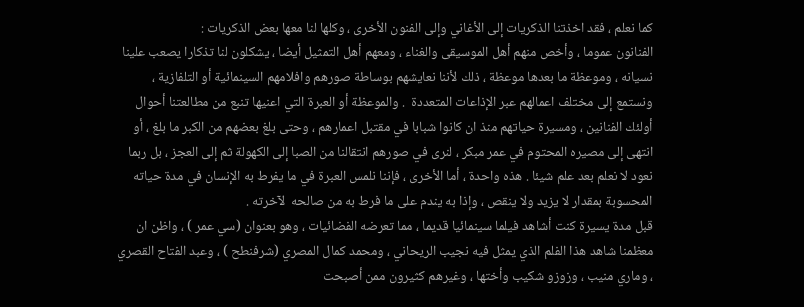كما نعلم ، فقد اخذتنا الذكريات إلى الأغاني وإلى الفنون الأخرى ، وكلها لنا معها بعض الذكريات :
الفنانون عموما ، وأخص منهم أهل الموسيقى والغناء ، ومعهم أهل التمثيل أيضا ، يشكلون لنا تذكارا يصعب علينا نسيانه ، وموعظة ما بعدها موعظة ، ذلك لأننا نعايشهم بوساطة صورهم وافلامهم السينمائية أو التلفازية ، ونستمع إلى مختلف اعمالهم عبر الإذاعات المتعددة  . والموعظة أو العبرة التي اعنيها تنبع من مطالعتنا أحوال أولئك الفنانين ، ومسيرة حياتهم منذ ان كانوا شبابا في مقتبل اعمارهم ، وحتى بلغ بعضهم من الكبر ما بلغ ، أو انتهى إلى مصيره المحتوم في عمر مبكر ، لنرى في صورهم انتقالنا من الصبا إلى الكهولة ثم إلى العجز ، بل ربما نعود لا نعلم بعد علم شيئا . هذه واحدة ، أما الأخرى ، فإننا نلمس العبرة في ما يفرط به الإنسان في مدة حياته المحسوبة بمقدار لا يزيد ولا ينقص ، وإذا به يندم على ما فرط به من صالحه  لآخرته .
قبل مدة يسيرة كنت أشاهد فيلما سينمائيا قديما ، مما تعرضه الفضائيات ، وهو بعنوان (سي عمر ) ، واظن ان معظمنا شاهد هذا الفلم الذي يمثل فيه نجيب الريحاني ، ومحمد كمال المصري (شرفنطح ) ، وعبد الفتاح القصري ، وماري منيب ، وزوزو شكيب وأختها ، وغيرهم كثيرون ممن أصبحت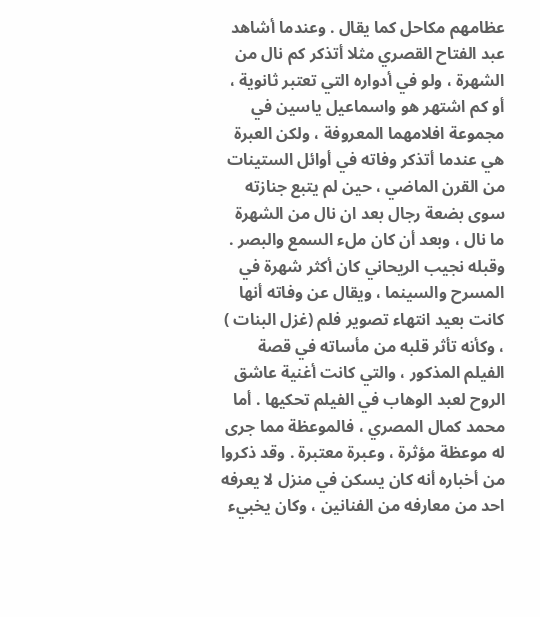عظامهم مكاحل كما يقال . وعندما أشاهد عبد الفتاح القصري مثلا أتذكر كم نال من الشهرة ، ولو في أدواره التي تعتبر ثانوية ، أو كم اشتهر هو واسماعيل ياسين في مجموعة افلامهما المعروفة ، ولكن العبرة هي عندما أتذكر وفاته في أوائل الستينات من القرن الماضي ، حين لم يتبع جنازته سوى بضعة رجال بعد ان نال من الشهرة ما نال ، وبعد أن كان ملء السمع والبصر . وقبله نجيب الريحاني كان أكثر شهرة في المسرح والسينما ، ويقال عن وفاته أنها كانت بعيد انتهاء تصوير فلم (غزل البنات ) ، وكأنه تأثر قلبه من مأساته في قصة الفيلم المذكور ، والتي كانت أغنية عاشق الروح لعبد الوهاب في الفيلم تحكيها . أما محمد كمال المصري ، فالموعظة مما جرى له موعظة مؤثرة ، وعبرة معتبرة . وقد ذكروا من أخباره أنه كان يسكن في منزل لا يعرفه احد من معارفه من الفنانين ، وكان يخبيء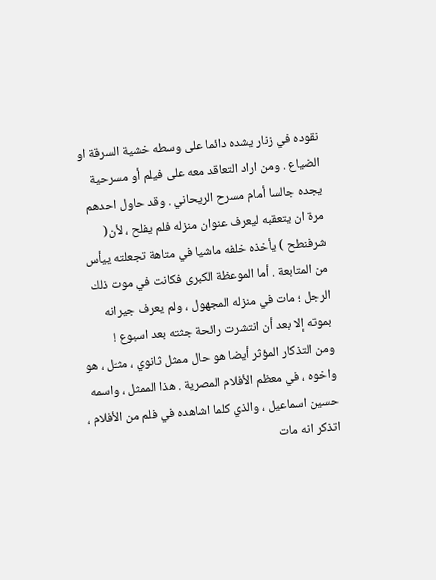نقوده في زنار يشده دائما على وسطه خشية السرقة او الضياع . ومن اراد التعاقد معه على فيلم أو مسرحية يجده جالسا أمام مسرح الريحاني . وقد حاول احدهم مرة ان يتعقبه ليعرف عنوان منزله فلم يفلح ، لأن( شرفنطح ) يأخذه خلفه ماشيا في متاهة تجعلته ييأس من المتابعة . أما الموعظة الكبرى فكانت في موت ذلك الرجل ؛ مات في منزله المجهول ، ولم يعرف جيرانه بموته إلا بعد أن انتشرت رائحة جثته بعد اسبوع !
ومن التذكار المؤثر أيضا هو حال ممثل ثانوي ، مثـّل ، هو واخوه ، في معظم الأفلام المصرية . هذا الممثل ، واسمه حسين اسماعيل ، والذي كلما اشاهده في فلم من الأفلام ، اتذكر انه مات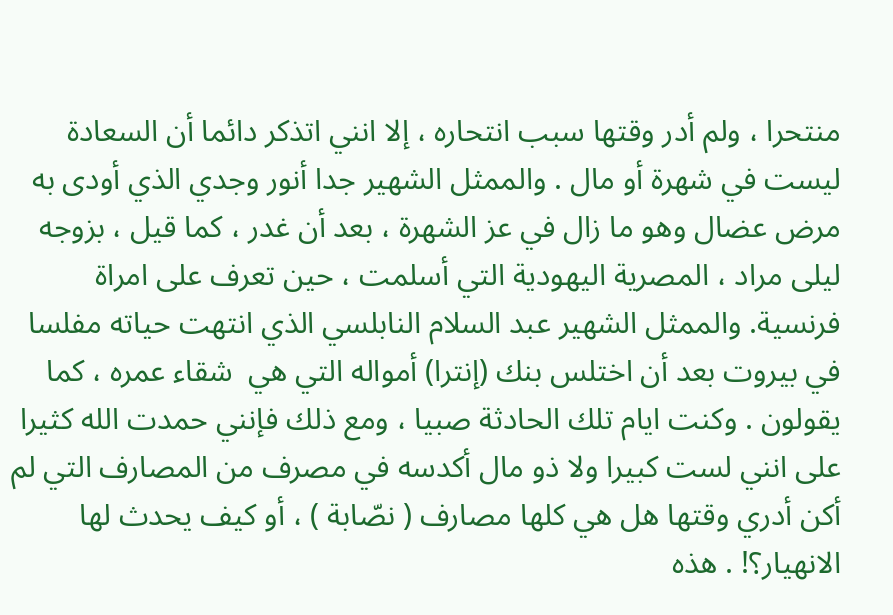منتحرا ، ولم أدر وقتها سبب انتحاره ، إلا انني اتذكر دائما أن السعادة ليست في شهرة أو مال . والممثل الشهير جدا أنور وجدي الذي أودى به مرض عضال وهو ما زال في عز الشهرة ، بعد أن غدر ، كما قيل ، بزوجه ليلى مراد ، المصرية اليهودية التي أسلمت ، حين تعرف على امراة فرنسية. والممثل الشهير عبد السلام النابلسي الذي انتهت حياته مفلسا في بيروت بعد أن اختلس بنك (إنترا) أمواله التي هي  شقاء عمره ، كما يقولون . وكنت ايام تلك الحادثة صبيا ، ومع ذلك فإنني حمدت الله كثيرا على انني لست كبيرا ولا ذو مال أكدسه في مصرف من المصارف التي لم أكن أدري وقتها هل هي كلها مصارف ( نصّابة ) ، أو كيف يحدث لها الانهيار؟! . هذه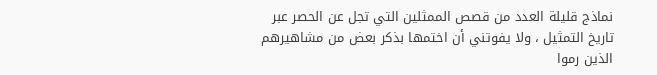نماذج قليلة العدد من قصص الممثلين التي تجل عن الحصر عبر تاريخ التمثيل ، ولا يفوتني أن اختمها بذكر بعض من مشاهيرهم الذين رموا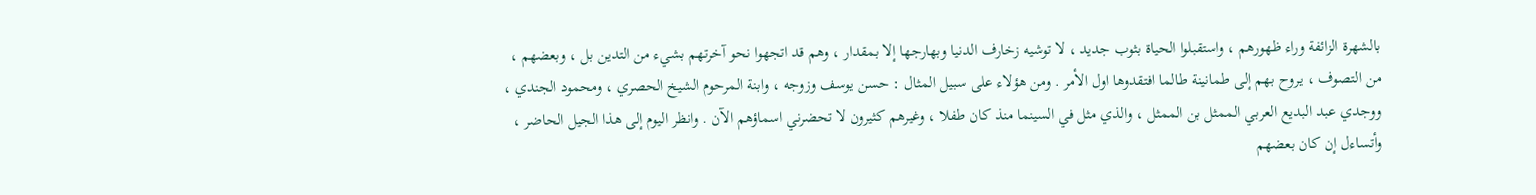بالشهرة الزائفة وراء ظهورهم ، واستقبلوا الحياة بثوب جديد ، لا توشيه زخارف الدنيا وبهارجها إلا بمقدار ، وهم قد اتجهوا نحو آخرتهم بشيء من التدين بل ، وبعضهم ، من التصوف ، يروح بهم إلى طمانينة طالما افتقدوها اول الأمر . ومن هؤلاء على سبيل المثال : حسن يوسف وزوجه ، وابنة المرحوم الشيخ الحصري ، ومحمود الجندي ، ووجدي عبد البديع العربي الممثل بن الممثل ، والذي مثل في السينما منذ كان طفلا ، وغيرهم كثيرون لا تحضرني اسماؤهم الآن . وانظر اليوم إلى هذا الجيل الحاضر ، وأتساءل إن كان بعضهم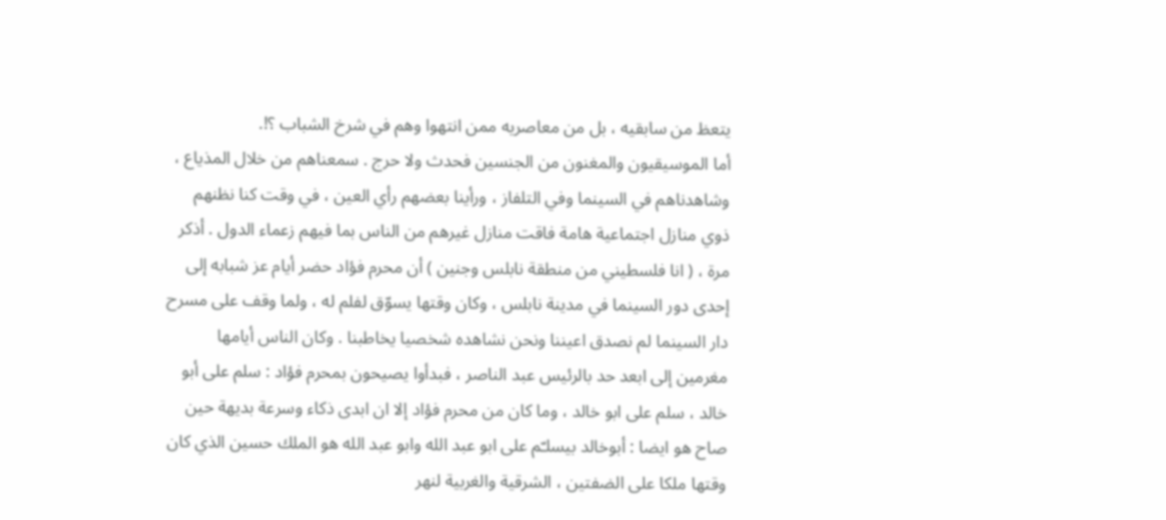يتعظ من سابقيه ، بل من معاصريه ممن انتهوا وهم في شرخ الشباب ؟!.
أما الموسيقيون والمغنون من الجنسين فحدث ولا حرج . سمعناهم من خلال المذياع ، وشاهدناهم في السينما وفي التلفاز ، ورأينا بعضهم رأي العين ، في وقت كنا نظنهم ذوي منازل اجتماعية هامة فاقت منازل غيرهم من الناس بما فيهم زعماء الدول . أذكر مرة ، ( انا فلسطيني من منطقة نابلس وجنين ) أن محرم فؤاد حضر أيام عز شبابه إلى إحدى دور السينما في مدينة نابلس ، وكان وقتها يسوّق لفلم له ، ولما وقف على مسرح دار السينما لم نصدق اعيننا ونحن نشاهده شخصيا يخاطبنا . وكان الناس أيامها مغرمين إلى ابعد حد بالرئيس عبد الناصر ، فبدأوا يصيحون بمحرم فؤاد : سلم على أبو خالد ، سلم على ابو خالد ، وما كان من محرم فؤاد إلا ان ابدى ذكاء وسرعة بديهة حين صاح هو ايضا : أبوخالد بيسلـّم على ابو عبد الله وابو عبد الله هو الملك حسين الذي كان وقتها ملكا على الضفتين ، الشرقية والغربية لنهر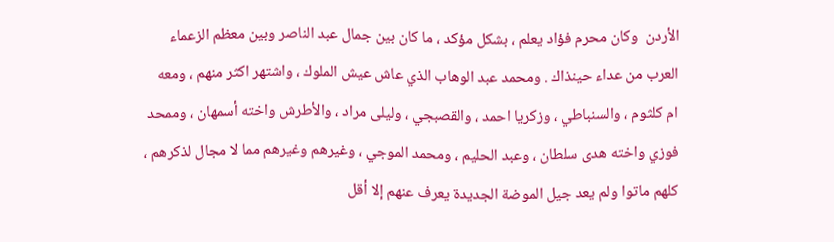الأردن  وكان محرم فؤاد يعلم ، بشكل مؤكد ، ما كان بين جمال عبد الناصر وبين معظم الزعماء العرب من عداء حينذاك . ومحمد عبد الوهاب الذي عاش عيش الملوك ، واشتهر اكثر منهم ، ومعه ام كلثوم ، والسنباطي ، وزكريا احمد ، والقصبجي ، وليلى مراد ، والأطرش واخته أسمهان ، وممحد فوزي واخته هدى سلطان ، وعبد الحليم ، ومحمد الموجي ، وغيرهم وغيرهم مما لا مجال لذكرهم ، كلهم ماتوا ولم يعد جيل الموضة الجديدة يعرف عنهم إلا أقل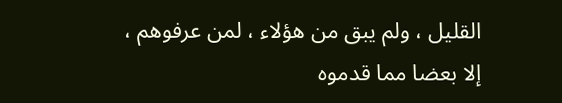القليل ، ولم يبق من هؤلاء ، لمن عرفوهم ، إلا بعضا مما قدموه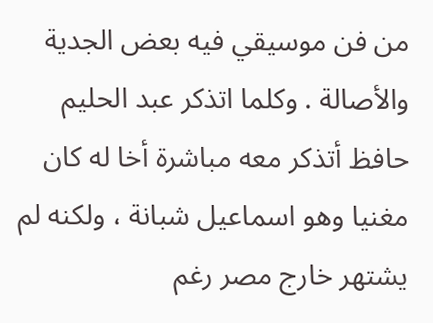من فن موسيقي فيه بعض الجدية والأصالة . وكلما اتذكر عبد الحليم حافظ أتذكر معه مباشرة أخا له كان مغنيا وهو اسماعيل شبانة ، ولكنه لم يشتهر خارج مصر رغم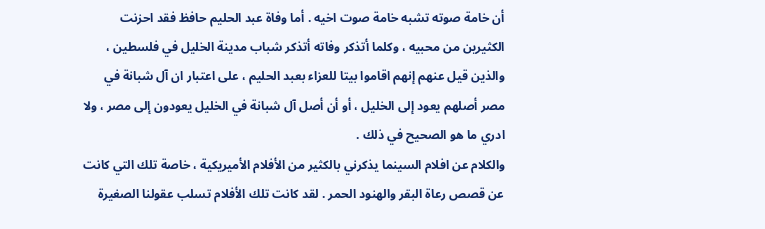أن خامة صوته تشبه خامة صوت اخيه . أما وفاة عبد الحليم حافظ فقد احزنت الكثيرين من محبيه ، وكلما أتذكر وفاته أتذكر شباب مدينة الخليل في فلسطين ، والذين قيل عنهم إنهم اقاموا بيتا للعزاء بعبد الحليم ، على اعتبار ان آل شبانة في مصر أصلهم يعود إلى الخليل ، أو أن أصل آل شبانة في الخليل يعودون إلى مصر ، ولا ادري ما هو الصحيح في ذلك .
والكلام عن افلام السينما يذكرني بالكثير من الأفلام الأميريكية ، خاصة تلك التي كانت عن قصص رعاة البقر والهنود الحمر . لقد كانت تلك الأفلام تسلب عقولنا الصغيرة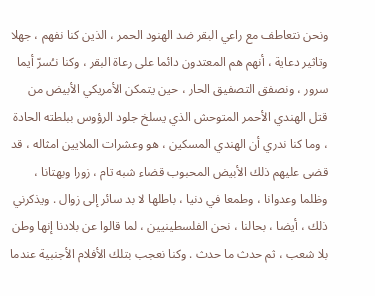ونحن نتعاطف مع راعي البقر ضد الهنود الحمر ، الذين كنا نفهم ، جهلا وتاثير دعاية ، أنهم هم المعتدون دائما على رعاة البقر ، وكنا نـُسرّ أيما سرور ، ونصفق التصفيق الحار ، حين يتمكن الأمريكي الأبيض من قتل الهندي الأحمر المتوحش الذي يسلخ جلود الرؤوس ببلطته الحادة ، وما كنا ندري أن الهندي المسكين ، هو وعشرات الملايين امثاله ، قد قضى عليهم ذلك الأبيض المحبوب قضاء شبه تام ، زورا وبهتانا ، وظلما وعدوانا ، وطمعا في دنيا ، باطلها لا بد سائر إلى زوال . ويذكرني ذلك ، أيضا ، بحالنا ، نحن الفلسطينيين ، لما قالوا عن بلادنا إنها وطن بلا شعب ، ثم حدث ما حدث . وكنا نعجب بتلك الأفلام الأجنبية عندما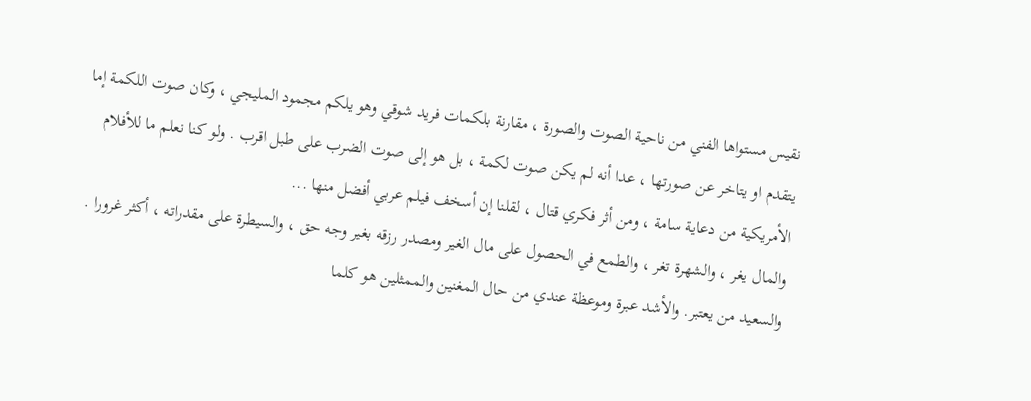نقيس مستواها الفني من ناحية الصوت والصورة ، مقارنة بلكمات فريد شوقي وهو يلكم مجمود المليجي ، وكان صوت اللكمة إما يتقدم او يتاخر عن صورتها ، عدا أنه لم يكن صوت لكمة ، بل هو إلى صوت الضرب على طبل اقرب . ولو كنا نعلم ما للأفلام الأمريكية من دعاية سامة ، ومن أثر فكري قتال ، لقلنا إن أسخف فيلم عربي أفضل منها ...
والمال يغر ، والشهرة تغر ، والطمع في الحصول على مال الغير ومصدر رزقه بغير وجه حق ، والسيطرة على مقدراته ، أكثر غرورا . والسعيد من يعتبر. والأشد عبرة وموعظة عندي من حال المغنين والممثلين هو كلما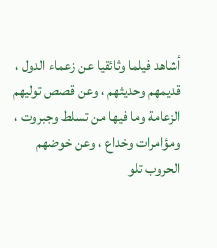أشاهد فيلما وثائقيا عن زعماء الدول ، قديمهم وحديثهم ، وعن قصص توليهم الزعامة وما فيها من تسلط وجبروت ، ومؤامرات وخداع ، وعن خوضهم الحروب تلو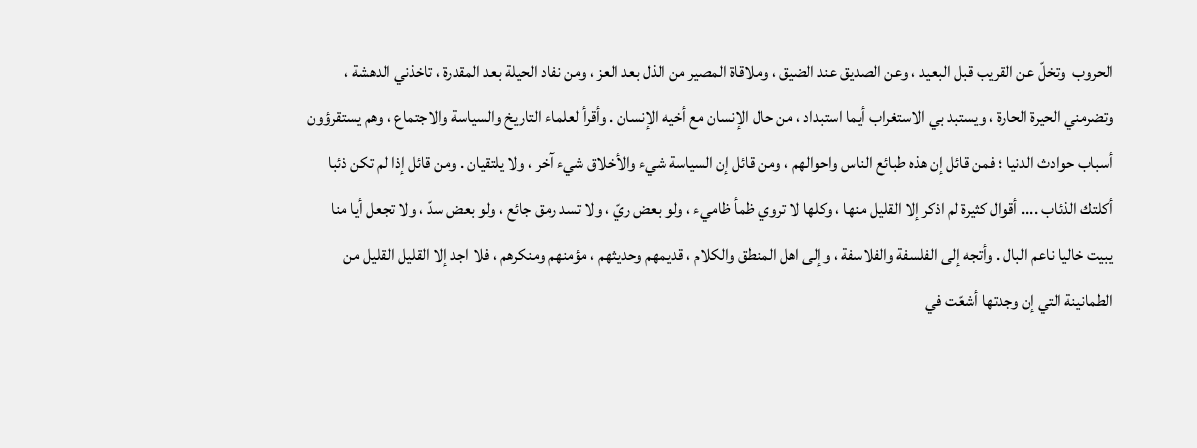الحروب  وتخلّ عن القريب قبل البعيد ، وعن الصديق عند الضيق ، وملاقاة المصير من الذل بعد العز ، ومن نفاد الحيلة بعد المقدرة ، تاخذني الدهشة ، وتضرمني الحيرة الحارة ، ويستبد بي الاستغراب أيما استبداد ، من حال الإنسان مع أخيه الإنسان . وأقرأ لعلماء التاريخ والسياسة والاجتماع ، وهم يستقرؤون أسباب حوادث الدنيا ؛ فمن قائل إن هذه طبائع الناس واحوالهم ، ومن قائل إن السياسة شيء والأخلاق شيء آخر ، ولا يلتقيان . ومن قائل إذا لم تكن ذئبا أكلتك الذئاب .... أقوال كثيرة لم اذكر إلا القليل منها ، وكلها لا تروي ظمأ ظاميء ، ولو بعض ريّ ، ولا تسد رمق جائع ، ولو بعض سدّ ، ولا تجعل أيا منا يبيت خاليا ناعم البال . وأتجه إلى الفلسفة والفلاسفة ، وإلى اهل المنطق والكلام ، قديمهم وحديثهم ، مؤمنهم ومنكرهم ، فلا اجد إلا القليل القليل من الطمانينة التي إن وجدتها أشعّت في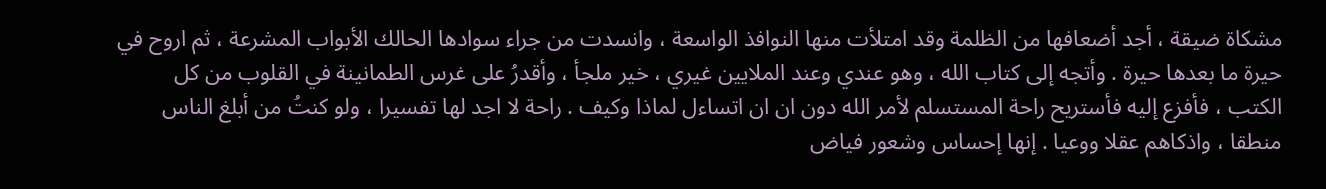مشكاة ضيقة ، أجد أضعافها من الظلمة وقد امتلأت منها النوافذ الواسعة ، وانسدت من جراء سوادها الحالك الأبواب المشرعة ، ثم اروح في حيرة ما بعدها حيرة . وأتجه إلى كتاب الله ، وهو عندي وعند الملايين غيري ، خير ملجأ ، وأقدرُ على غرس الطمانينة في القلوب من كل الكتب ، فأفزع إليه فأستريح راحة المستسلم لأمر الله دون ان ان اتساءل لماذا وكيف . راحة لا اجد لها تفسيرا ، ولو كنتُ من أبلغ الناس منطقا ، واذكاهم عقلا ووعيا . إنها إحساس وشعور فياض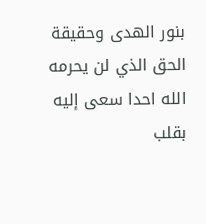بنور الهدى وحقيقة الحق الذي لن يحرمه الله احدا سعى إليه بقلب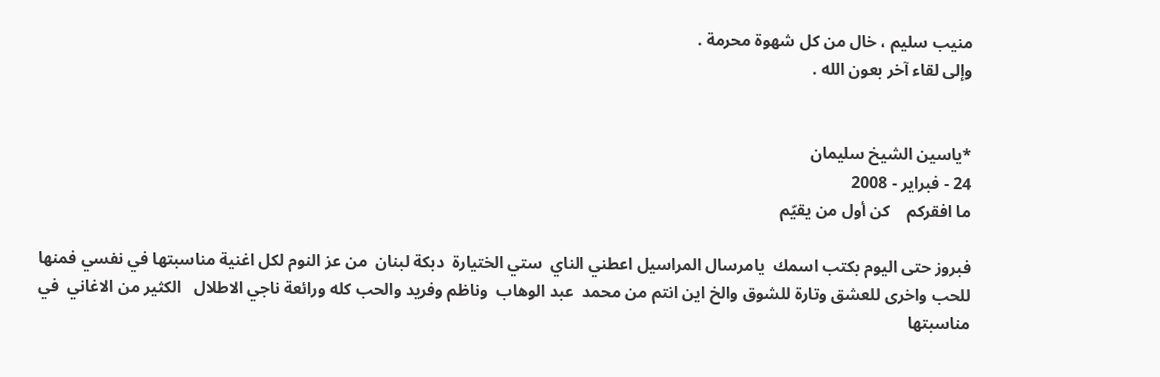منيب سليم ، خال من كل شهوة محرمة .
وإلى لقاء آخر بعون الله .


*ياسين الشيخ سليمان
24 - فبراير - 2008
ما افقركم    كن أول من يقيّم

فبروز حتى اليوم بكتب اسمك  يامرسال المراسيل اعطني الناي  ستي الختيارة  دبكة لبنان  من عز النوم لكل اغنية مناسبتها في نفسي فمنها للحب واخرى للعشق وتارة للشوق والخ اين انتم من محمد  عبد الوهاب  وناظم وفريد والحب كله ورائعة ناجي الاطلال   الكثير من الاغاني  في مناسبتها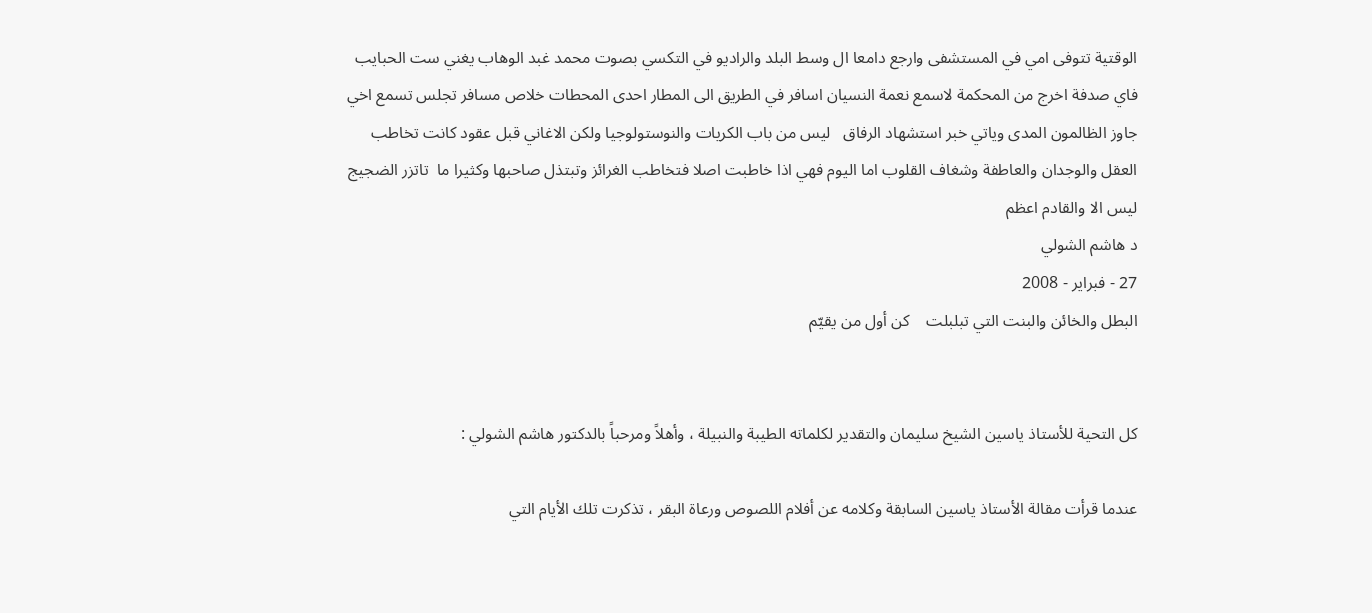الوقتية تتوفى امي في المستشفى وارجع دامعا ال وسط البلد والراديو في التكسي بصوت محمد غبد الوهاب يغني ست الحبايب فاي صدفة اخرج من المحكمة لاسمع نعمة النسيان اسافر في الطريق الى المطار احدى المحطات خلاص مسافر تجلس تسمع اخي جاوز الظالمون المدى وياتي خبر استشهاد الرفاق   ليس من باب الكريات والنوستولوجيا ولكن الاغاني قبل عقود كانت تخاطب العقل والوجدان والعاطفة وشغاف القلوب اما اليوم فهي اذا خاطبت اصلا فتخاطب الغرائز وتبتذل صاحبها وكثيرا ما  تاتزر الضجيج ليس الا والقادم اعظم
د هاشم الشولي
27 - فبراير - 2008
البطل والخائن والبنت التي تبلبلت    كن أول من يقيّم


كل التحية للأستاذ ياسين الشيخ سليمان والتقدير لكلماته الطيبة والنبيلة ، وأهلاً ومرحباً بالدكتور هاشم الشولي :

عندما قرأت مقالة الأستاذ ياسين السابقة وكلامه عن أفلام اللصوص ورعاة البقر ، تذكرت تلك الأيام التي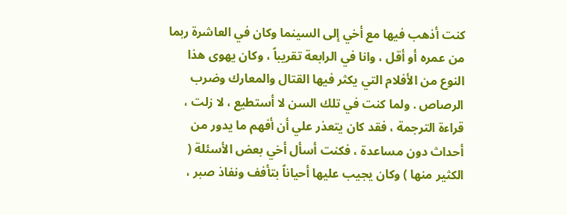كنت أذهب فيها مع أخي إلى السينما وكان في العاشرة ربما من عمره أو أقل ، وانا في الرابعة تقريباً ، وكان يهوى هذا النوع من الأفلام التي يكثر فيها القتال والمعارك وضرب الرصاص . ولما كنت في تلك السن لا أستطيع ، لا زلت ، قراءة الترجمة ، فقد كان يتعذر علي أن أفهم ما يدور من أحداث دون مساعدة ، فكنت أسأل أخي بعض الأسئلة ( الكثير منها ) وكان يجيب عليها أحياناً بتأفف ونفاذ صبر ،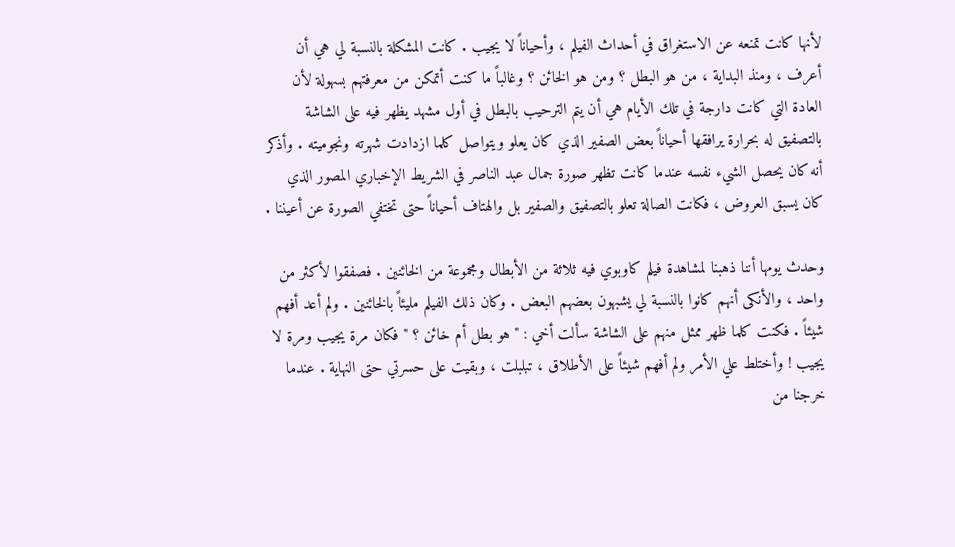لأنها كانت تمنعه عن الاستغراق في أحداث الفيلم ، وأحياناً لا يجيب . كانت المشكلة بالنسبة لي هي أن أعرف ، ومنذ البداية ، من هو البطل ؟ ومن هو الخائن ؟ وغالباً ما كنت أتمكن من معرفتهم بسهولة لأن العادة التي كانت دارجة في تلك الأيام هي أن يتم الترحيب بالبطل في أول مشهد يظهر فيه على الشاشة بالتصفيق له بحرارة يرافقها أحياناً بعض الصفير الذي كان يعلو ويتواصل كلما ازدادت شهرته ونجوميته . وأذكر أنه كان يحصل الشيء نفسه عندما كانت تظهر صورة جمال عبد الناصر في الشريط الإخباري المصور الذي كان يسبق العروض ، فكانت الصالة تعلو بالتصفيق والصفير بل والهتاف أحياناً حتى تختفي الصورة عن أعيننا .

وحدث يومها أننا ذهبنا لمشاهدة فيلم كاوبوي فيه ثلاثة من الأبطال ومجموعة من الخائنين . فصفقوا لأكثر من واحد ، والأنكى أنهم كانوا بالنسبة لي يشبهون بعضهم البعض . وكان ذلك الفيلم مليئاً بالخائنين . ولم أعد أفهم شيئاً . فكنت كلما ظهر ممثل منهم على الشاشة سألت أخي : " هو بطل أم خائن ؟ " فكان مرة يجيب ومرة لا يجيب ! وأختلط علي الأمر ولم أفهم شيئاً على الأطلاق ، تبلبلت ، وبقيت على حسرتي حتى النهاية . عندما خرجنا من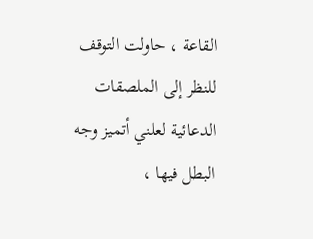القاعة ، حاولت التوقف للنظر إلى الملصقات الدعائية لعلني أتميز وجه البطل فيها ،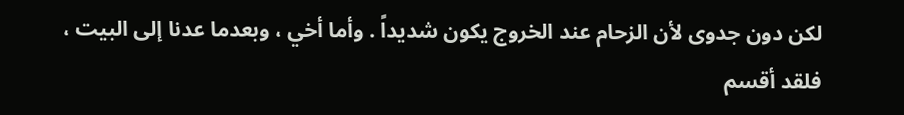لكن دون جدوى لأن الزحام عند الخروج يكون شديداً . وأما أخي ، وبعدما عدنا إلى البيت ، فلقد أقسم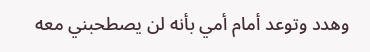وهدد وتوعد أمام أمي بأنه لن يصطحبني معه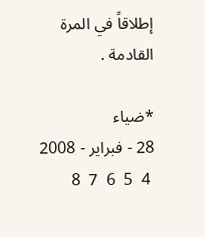إطلاقاً في المرة القادمة .

*ضياء
28 - فبراير - 2008
 4  5  6  7  8